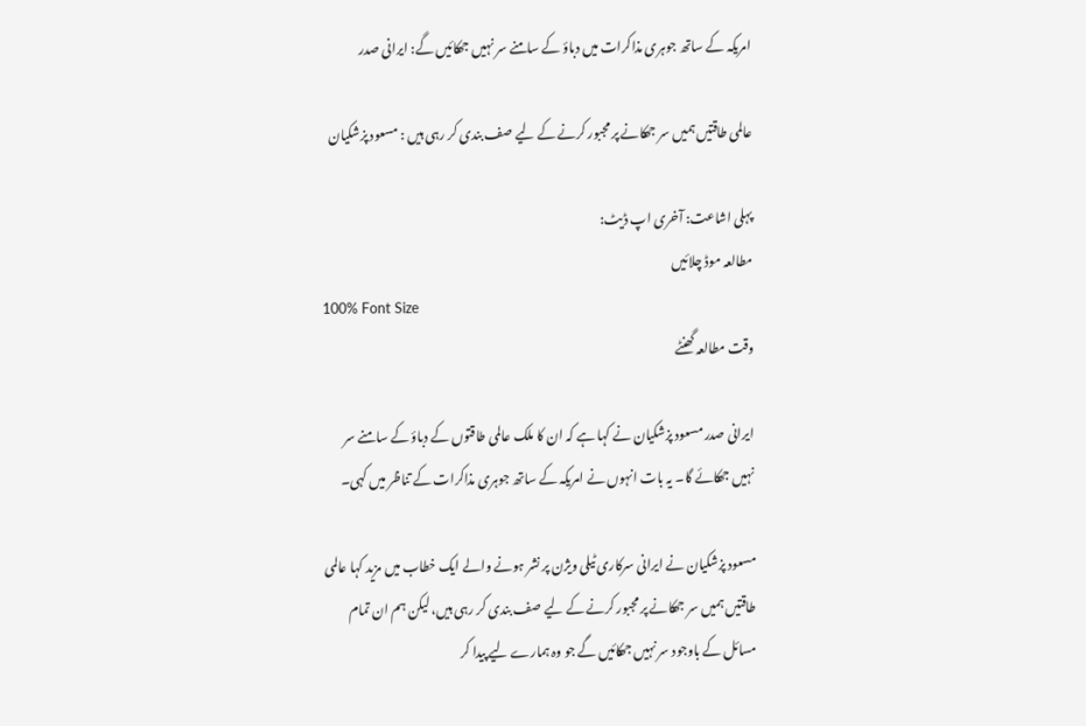امریکہ کے ساتھ جوہری مذاکرات میں دباؤ کے سامنے سر نہیں جھکائیں گے: ایرانی صدر

عالمی طاقتیں ہمیں سر جھکانے پر مجبور کرنے کے لیے صف بندی کر رہی ہیں : مسعود پزشکیان

پہلی اشاعت: آخری اپ ڈیٹ:
مطالعہ موڈ چلائیں
100% Font Size
وقت مطالعہ گھنٹے

ایرانی صدر مسعود پزشکیان نے کہا ہے کہ ان کا ملک عالمی طاقتوں کے دباؤ کے سامنے سر نہیں جھکائے گا۔ یہ بات انہوں نے امریکہ کے ساتھ جوہری مذاکرات کے تناظر میں کہی۔

مسعود پزشکیان نے ایرانی سرکاری ٹیلی ویژن پر نشر ہونے والے ایک خطاب میں مزید کہا عالمی طاقتیں ہمیں سر جھکانے پر مجبور کرنے کے لیے صف بندی کر رہی ہیں، لیکن ہم ان تمام مسائل کے باوجود سر نہیں جھکائیں گے جو وہ ہمارے لیے پیدا کر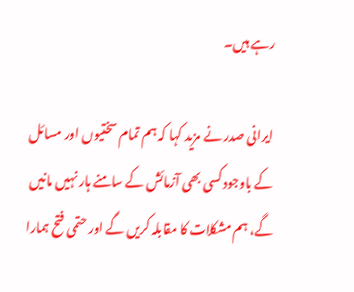رہے ہیں۔

ایرانی صدر نے مزید کہا کہ ہم تمام سختیوں اور مسائل کے باوجود کسی بھی آزمائش کے سامنے ہار نہیں مانیں گے، ہم مشکلات کا مقابلہ کریں گے اور حتمی فتح ہمارا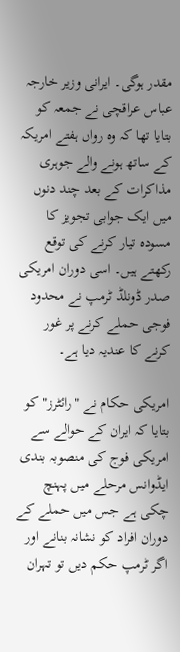مقدر ہوگی۔ ایرانی وزیر خارجہ عباس عراقچی نے جمعہ کو بتایا تھا کہ وہ رواں ہفتے امریکہ کے ساتھ ہونے والے جوہری مذاکرات کے بعد چند دنوں میں ایک جوابی تجویز کا مسودہ تیار کرنے کی توقع رکھتے ہیں۔ اسی دوران امریکی صدر ڈونلڈ ٹرمپ نے محدود فوجی حملے کرنے پر غور کرنے کا عندیہ دیا ہے۔

امریکی حکام نے "رائٹرز" کو بتایا کہ ایران کے حوالے سے امریکی فوج کی منصوبہ بندی ایڈوانس مرحلے میں پہنچ چکی ہے جس میں حملے کے دوران افراد کو نشانہ بنانے اور اگر ٹرمپ حکم دیں تو تہران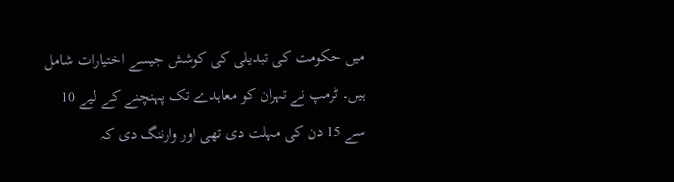میں حکومت کی تبدیلی کی کوشش جیسے اختیارات شامل ہیں۔ ٹرمپ نے تہران کو معاہدے تک پہنچنے کے لیے 10 سے 15 دن کی مہلت دی تھی اور وارننگ دی کہ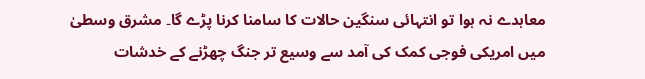معاہدے نہ ہوا تو انتہائی سنگین حالات کا سامنا کرنا پڑے گا۔ مشرق وسطیٰ میں امریکی فوجی کمک کی آمد سے وسیع تر جنگ چھڑنے کے خدشات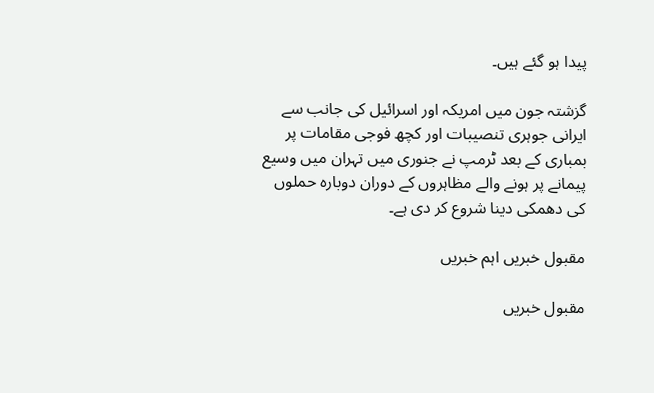پیدا ہو گئے ہیں۔

گزشتہ جون میں امریکہ اور اسرائیل کی جانب سے ایرانی جوہری تنصیبات اور کچھ فوجی مقامات پر بمباری کے بعد ٹرمپ نے جنوری میں تہران میں وسیع پیمانے پر ہونے والے مظاہروں کے دوران دوبارہ حملوں کی دھمکی دینا شروع کر دی ہے۔

مقبول خبریں اہم خبریں

مقبول خبریں